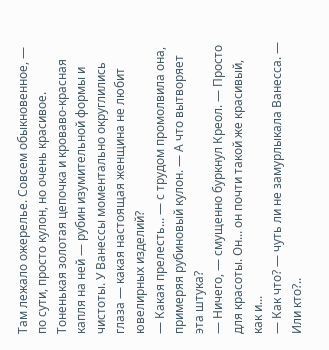Там лежало ожерелье. Совсем обыкновенное, — по сути, просто кулон, но очень красивое. Тоненькая золотая цепочка и кроваво-красная капля на ней — рубин изумительной формы и чистоты. У Ванессы моментально округлились глаза — какая настоящая женщина не любит ювелирных изделий?
— Какая прелесть... — с трудом промолвила она, примеряя рубиновый кулон. — А что вытворяет эта штука?
— Ничего, — смущенно буркнул Креол. — Просто для красоты. Он... он почти такой же красивый, как и...
— Как что? — чуть ли не замурлыкала Ванесса. — Или кто?..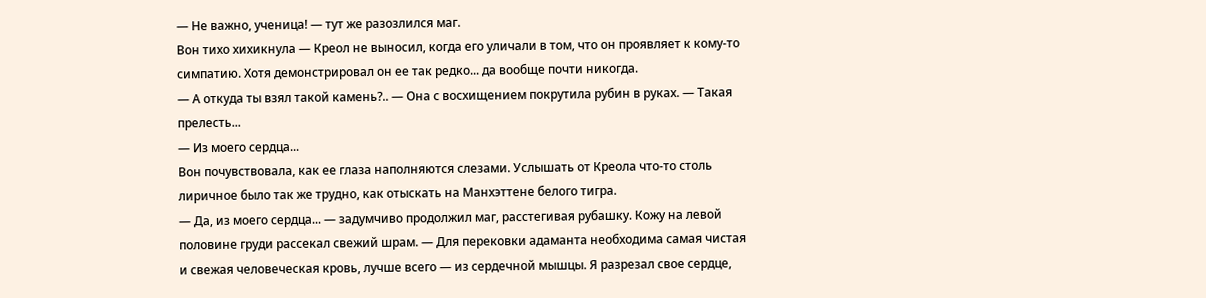— Не важно, ученица! — тут же разозлился маг.
Вон тихо хихикнула — Креол не выносил, когда его уличали в том, что он проявляет к кому-то симпатию. Хотя демонстрировал он ее так редко... да вообще почти никогда.
— А откуда ты взял такой камень?.. — Она с восхищением покрутила рубин в руках. — Такая прелесть...
— Из моего сердца...
Вон почувствовала, как ее глаза наполняются слезами. Услышать от Креола что-то столь лиричное было так же трудно, как отыскать на Манхэттене белого тигра.
— Да, из моего сердца... — задумчиво продолжил маг, расстегивая рубашку. Кожу на левой половине груди рассекал свежий шрам. — Для перековки адаманта необходима самая чистая и свежая человеческая кровь, лучше всего — из сердечной мышцы. Я разрезал свое сердце,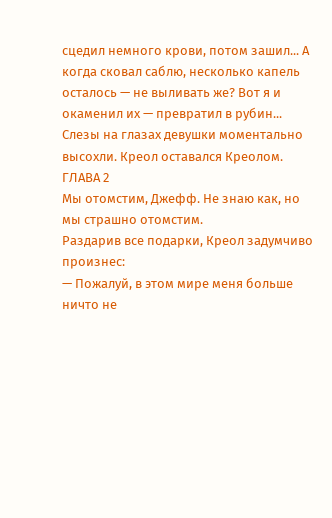сцедил немного крови, потом зашил... А когда сковал саблю, несколько капель осталось — не выливать же? Вот я и окаменил их — превратил в рубин...
Слезы на глазах девушки моментально высохли. Креол оставался Креолом.
ГЛАВА 2
Мы отомстим, Джефф. Не знаю как, но мы страшно отомстим.
Раздарив все подарки, Креол задумчиво произнес:
— Пожалуй, в этом мире меня больше ничто не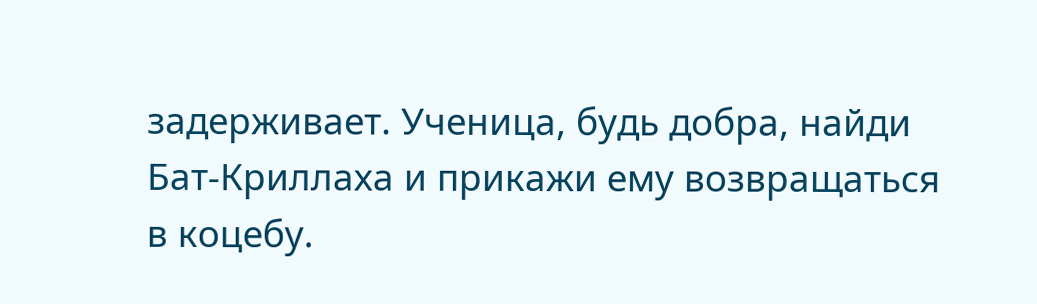задерживает. Ученица, будь добра, найди Бат-Криллаха и прикажи ему возвращаться в коцебу.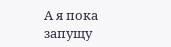А я пока запущу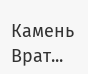Камень Врат...